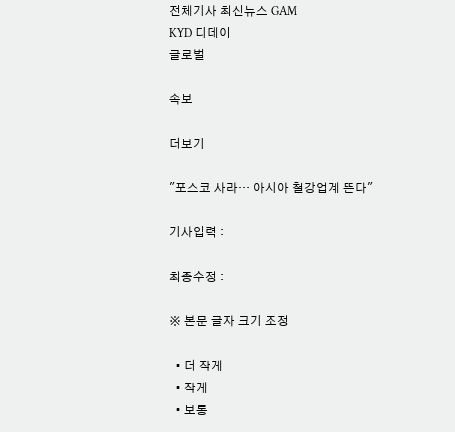전체기사 최신뉴스 GAM
KYD 디데이
글로벌

속보

더보기

"포스코 사라… 아시아 철강업계 뜬다"

기사입력 :

최종수정 :

※ 본문 글자 크기 조정

  • 더 작게
  • 작게
  • 보통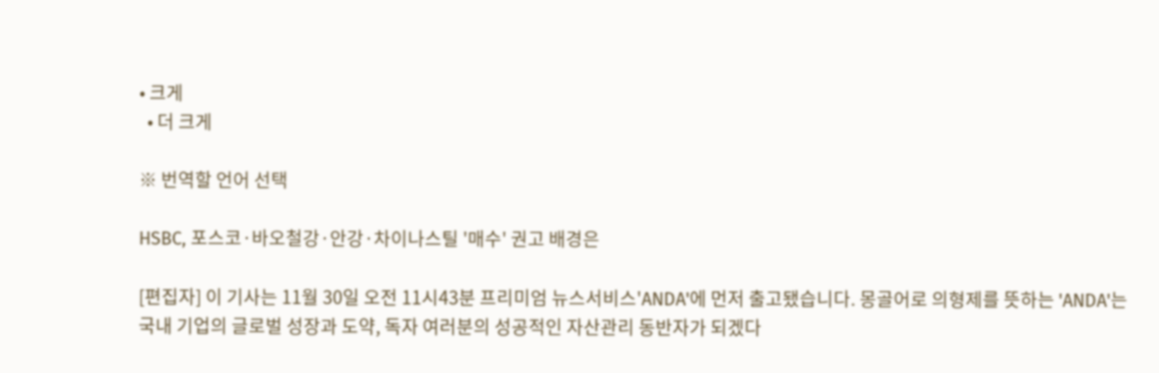• 크게
  • 더 크게

※ 번역할 언어 선택

HSBC, 포스코·바오철강·안강·차이나스틸 '매수' 권고 배경은

[편집자] 이 기사는 11월 30일 오전 11시43분 프리미엄 뉴스서비스'ANDA'에 먼저 출고됐습니다. 몽골어로 의형제를 뜻하는 'ANDA'는 국내 기업의 글로벌 성장과 도약, 독자 여러분의 성공적인 자산관리 동반자가 되겠다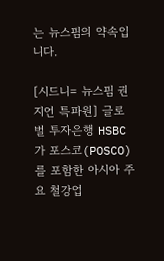는 뉴스핌의 약속입니다.

[시드니= 뉴스핌 권지언 특파원] 글로벌 투자은행 HSBC가 포스코(POSCO)를 포함한 아시아 주요 철강업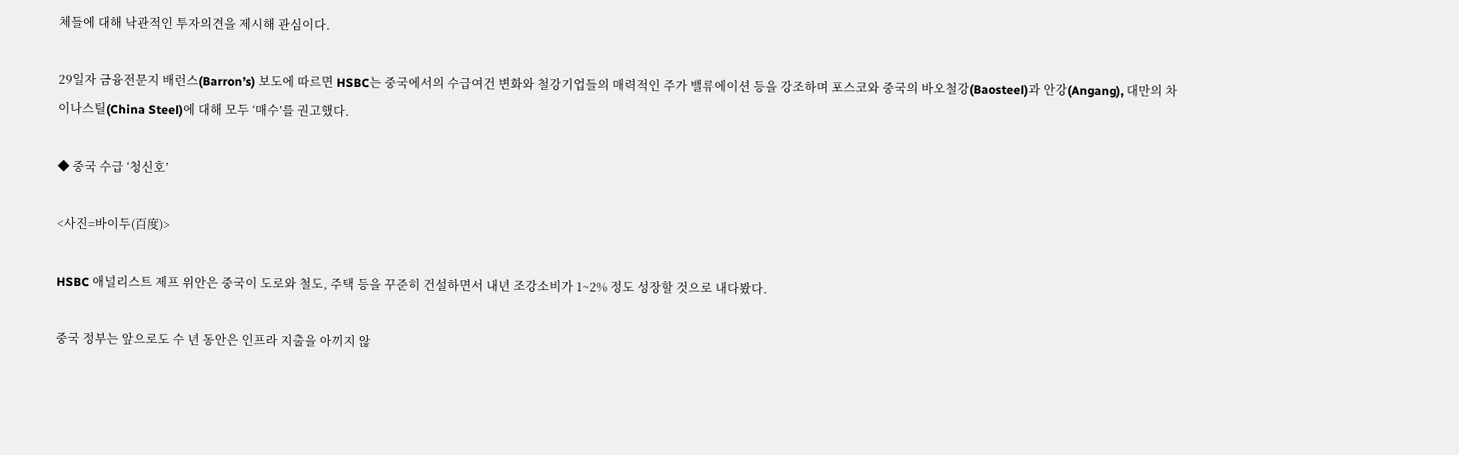체들에 대해 낙관적인 투자의견을 제시해 관심이다.

29일자 금융전문지 배런스(Barron’s) 보도에 따르면 HSBC는 중국에서의 수급여건 변화와 철강기업들의 매력적인 주가 밸류에이션 등을 강조하며 포스코와 중국의 바오철강(Baosteel)과 안강(Angang), 대만의 차이나스틸(China Steel)에 대해 모두 ‘매수’를 권고했다.

◆ 중국 수급 ‘청신호’

<사진=바이두(百度)>

HSBC 애널리스트 제프 위안은 중국이 도로와 철도, 주택 등을 꾸준히 건설하면서 내년 조강소비가 1~2% 정도 성장할 것으로 내다봤다.

중국 정부는 앞으로도 수 년 동안은 인프라 지출을 아끼지 않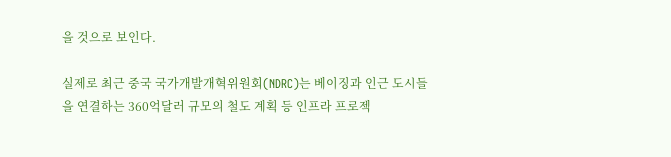을 것으로 보인다.

실제로 최근 중국 국가개발개혁위원회(NDRC)는 베이징과 인근 도시들을 연결하는 360억달러 규모의 철도 계획 등 인프라 프로젝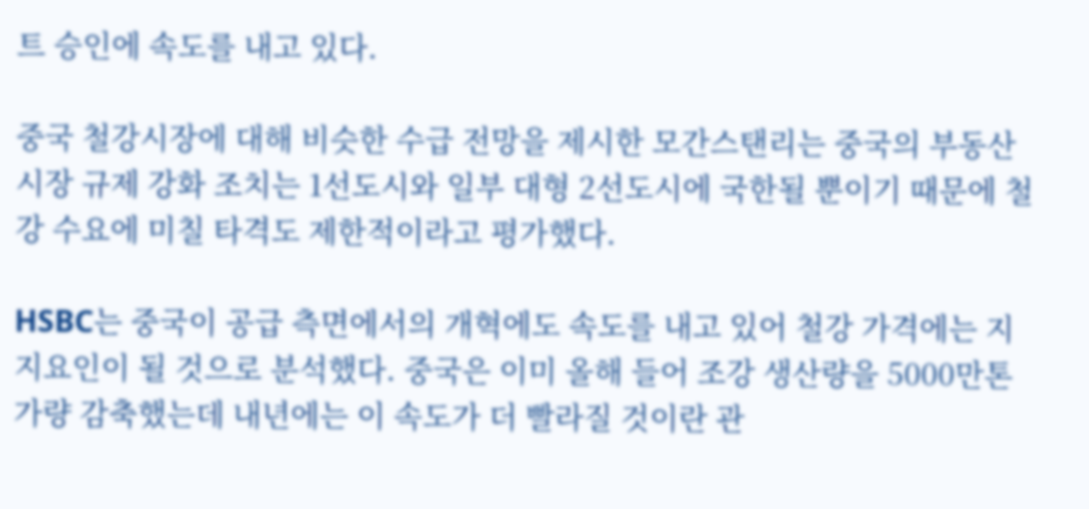트 승인에 속도를 내고 있다.

중국 철강시장에 대해 비슷한 수급 전망을 제시한 모간스탠리는 중국의 부동산시장 규제 강화 조치는 1선도시와 일부 대형 2선도시에 국한될 뿐이기 때문에 철강 수요에 미칠 타격도 제한적이라고 평가했다.

HSBC는 중국이 공급 측면에서의 개혁에도 속도를 내고 있어 철강 가격에는 지지요인이 될 것으로 분석했다. 중국은 이미 올해 들어 조강 생산량을 5000만톤 가량 감축했는데 내년에는 이 속도가 더 빨라질 것이란 관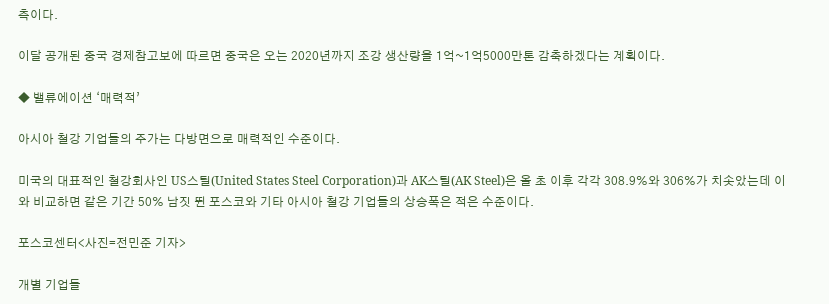측이다.

이달 공개된 중국 경제참고보에 따르면 중국은 오는 2020년까지 조강 생산량을 1억~1억5000만톤 감축하겠다는 계획이다.

◆ 밸류에이션 ‘매력적’

아시아 철강 기업들의 주가는 다방면으로 매력적인 수준이다.

미국의 대표적인 철강회사인 US스틸(United States Steel Corporation)과 AK스틸(AK Steel)은 올 초 이후 각각 308.9%와 306%가 치솟았는데 이와 비교하면 같은 기간 50% 남짓 뛴 포스코와 기타 아시아 철강 기업들의 상승폭은 적은 수준이다.

포스코센터<사진=전민준 기자>

개별 기업들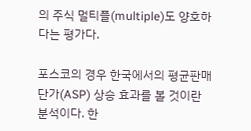의 주식 멀티플(multiple)도 양호하다는 평가다.

포스코의 경우 한국에서의 평균판매단가(ASP) 상승 효과를 볼 것이란 분석이다. 한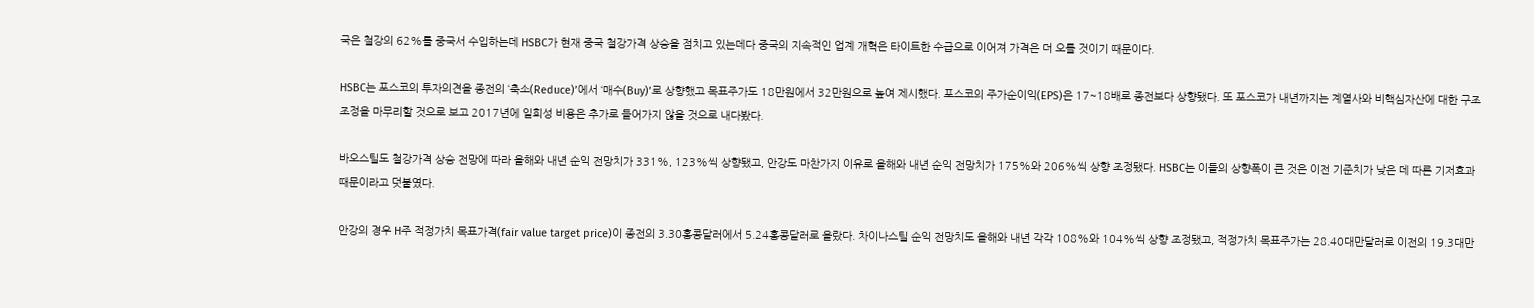국은 철강의 62%를 중국서 수입하는데 HSBC가 현재 중국 철강가격 상승을 점치고 있는데다 중국의 지속적인 업계 개혁은 타이트한 수급으로 이어져 가격은 더 오를 것이기 때문이다.

HSBC는 포스코의 투자의견을 종전의 ‘축소(Reduce)’에서 ‘매수(Buy)’로 상향했고 목표주가도 18만원에서 32만원으로 높여 제시했다. 포스코의 주가순이익(EPS)은 17~18배로 종전보다 상향됐다. 또 포스코가 내년까지는 계열사와 비핵심자산에 대한 구조조정을 마무리할 것으로 보고 2017년에 일회성 비용은 추가로 들어가지 않을 것으로 내다봤다.

바오스틸도 철강가격 상승 전망에 따라 올해와 내년 순익 전망치가 331%, 123%씩 상향됐고, 안강도 마찬가지 이유로 올해와 내년 순익 전망치가 175%와 206%씩 상향 조정됐다. HSBC는 이들의 상향폭이 큰 것은 이전 기준치가 낮은 데 따른 기저효과 때문이라고 덧붙였다.

안강의 경우 H주 적정가치 목표가격(fair value target price)이 종전의 3.30홍콩달러에서 5.24홍콩달러로 올랐다. 차이나스틸 순익 전망치도 올해와 내년 각각 108%와 104%씩 상향 조정됐고, 적정가치 목표주가는 28.40대만달러로 이전의 19.3대만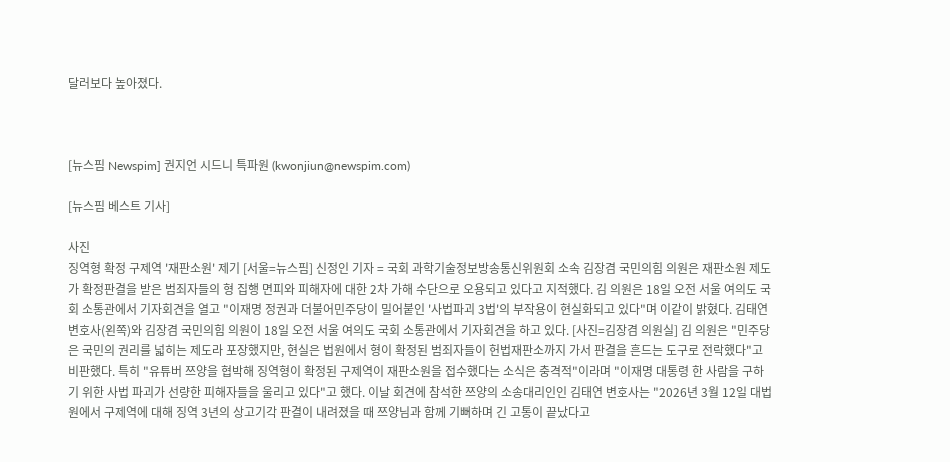달러보다 높아졌다.



[뉴스핌 Newspim] 권지언 시드니 특파원 (kwonjiun@newspim.com)

[뉴스핌 베스트 기사]

사진
징역형 확정 구제역 '재판소원' 제기 [서울=뉴스핌] 신정인 기자 = 국회 과학기술정보방송통신위원회 소속 김장겸 국민의힘 의원은 재판소원 제도가 확정판결을 받은 범죄자들의 형 집행 면피와 피해자에 대한 2차 가해 수단으로 오용되고 있다고 지적했다. 김 의원은 18일 오전 서울 여의도 국회 소통관에서 기자회견을 열고 "이재명 정권과 더불어민주당이 밀어붙인 '사법파괴 3법'의 부작용이 현실화되고 있다"며 이같이 밝혔다. 김태연 변호사(왼쪽)와 김장겸 국민의힘 의원이 18일 오전 서울 여의도 국회 소통관에서 기자회견을 하고 있다. [사진=김장겸 의원실] 김 의원은 "민주당은 국민의 권리를 넓히는 제도라 포장했지만, 현실은 법원에서 형이 확정된 범죄자들이 헌법재판소까지 가서 판결을 흔드는 도구로 전락했다"고 비판했다. 특히 "유튜버 쯔양을 협박해 징역형이 확정된 구제역이 재판소원을 접수했다는 소식은 충격적"이라며 "이재명 대통령 한 사람을 구하기 위한 사법 파괴가 선량한 피해자들을 울리고 있다"고 했다. 이날 회견에 참석한 쯔양의 소송대리인인 김태연 변호사는 "2026년 3월 12일 대법원에서 구제역에 대해 징역 3년의 상고기각 판결이 내려졌을 때 쯔양님과 함께 기뻐하며 긴 고통이 끝났다고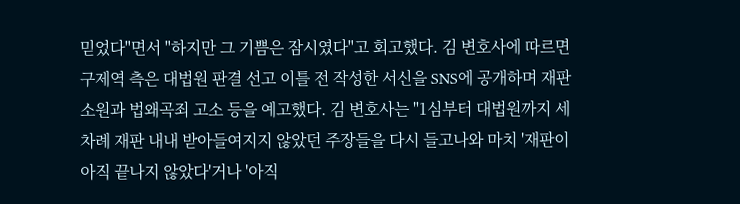믿었다"면서 "하지만 그 기쁨은 잠시였다"고 회고했다. 김 변호사에 따르면 구제역 측은 대법원 판결 선고 이틀 전 작성한 서신을 SNS에 공개하며 재판소원과 법왜곡죄 고소 등을 예고했다. 김 변호사는 "1심부터 대법원까지 세 차례 재판 내내 받아들여지지 않았던 주장들을 다시 들고나와 마치 '재판이 아직 끝나지 않았다'거나 '아직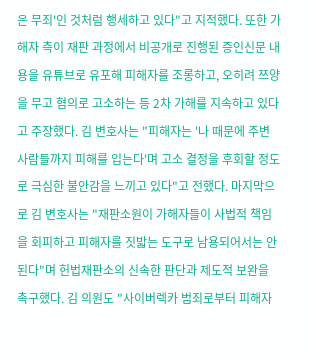은 무죄'인 것처럼 행세하고 있다"고 지적했다. 또한 가해자 측이 재판 과정에서 비공개로 진행된 증인신문 내용을 유튜브로 유포해 피해자를 조롱하고, 오히려 쯔양을 무고 혐의로 고소하는 등 2차 가해를 지속하고 있다고 주장했다. 김 변호사는 "피해자는 '나 때문에 주변 사람들까지 피해를 입는다'며 고소 결정을 후회할 정도로 극심한 불안감을 느끼고 있다"고 전했다. 마지막으로 김 변호사는 "재판소원이 가해자들이 사법적 책임을 회피하고 피해자를 짓밟는 도구로 남용되어서는 안 된다"며 헌법재판소의 신속한 판단과 제도적 보완을 촉구했다. 김 의원도 "사이버렉카 범죄로부터 피해자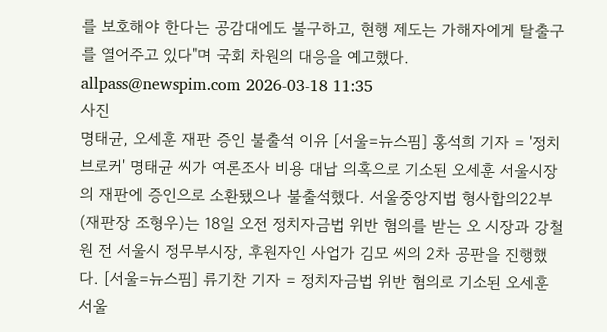를 보호해야 한다는 공감대에도 불구하고, 현행 제도는 가해자에게 탈출구를 열어주고 있다"며 국회 차원의 대응을 예고했다. allpass@newspim.com 2026-03-18 11:35
사진
명태균, 오세훈 재판 증인 불출석 이유 [서울=뉴스핌] 홍석희 기자 = '정치 브로커' 명태균 씨가 여론조사 비용 대납 의혹으로 기소된 오세훈 서울시장의 재판에 증인으로 소환됐으나 불출석했다. 서울중앙지법 형사합의22부(재판장 조형우)는 18일 오전 정치자금법 위반 혐의를 받는 오 시장과 강철원 전 서울시 정무부시장, 후원자인 사업가 김모 씨의 2차 공판을 진행했다. [서울=뉴스핌] 류기찬 기자 = 정치자금법 위반 혐의로 기소된 오세훈 서울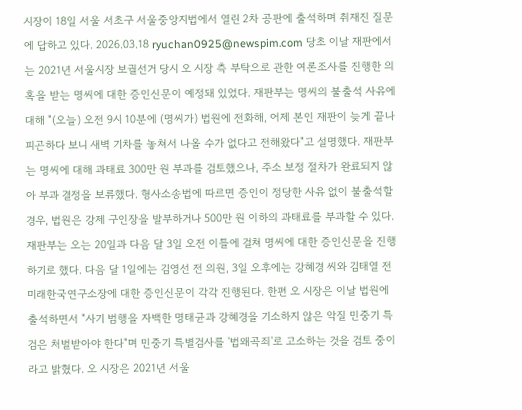시장이 18일 서울 서초구 서울중앙지법에서 열린 2차 공판에 출석하며 취재진 질문에 답하고 있다. 2026.03.18 ryuchan0925@newspim.com 당초 이날 재판에서는 2021년 서울시장 보궐선거 당시 오 시장 측 부탁으로 관한 여론조사를 진행한 의혹을 받는 명씨에 대한 증인신문이 예정돼 있었다. 재판부는 명씨의 불출석 사유에 대해 "(오늘) 오전 9시 10분에 (명씨가) 법원에 전화해, 어제 본인 재판이 늦게 끝나 피곤하다 보니 새벽 기차를 놓쳐서 나올 수가 없다고 전해왔다"고 설명했다. 재판부는 명씨에 대해 과태료 300만 원 부과를 검토했으나, 주소 보정 절차가 완료되지 않아 부과 결정을 보류했다. 형사소송법에 따르면 증인이 정당한 사유 없이 불출석할 경우, 법원은 강제 구인장을 발부하거나 500만 원 이하의 과태료를 부과할 수 있다. 재판부는 오는 20일과 다음 달 3일 오전 이틀에 걸쳐 명씨에 대한 증인신문을 진행하기로 했다. 다음 달 1일에는 김영선 전 의원, 3일 오후에는 강혜경 씨와 김태열 전 미래한국연구소장에 대한 증인신문이 각각 진행된다. 한편 오 시장은 이날 법원에 출석하면서 "사기 범행을 자백한 명태균과 강혜경을 기소하지 않은 악질 민중기 특검은 처벌받아야 한다"며 민중기 특별검사를 '법왜곡죄'로 고소하는 것을 검토 중이라고 밝혔다. 오 시장은 2021년 서울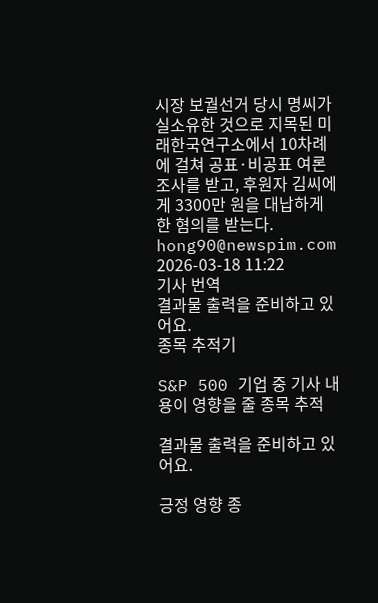시장 보궐선거 당시 명씨가 실소유한 것으로 지목된 미래한국연구소에서 10차례에 걸쳐 공표·비공표 여론조사를 받고, 후원자 김씨에게 3300만 원을 대납하게 한 혐의를 받는다. hong90@newspim.com 2026-03-18 11:22
기사 번역
결과물 출력을 준비하고 있어요.
종목 추적기

S&P 500 기업 중 기사 내용이 영향을 줄 종목 추적

결과물 출력을 준비하고 있어요.

긍정 영향 종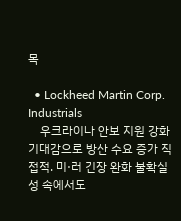목

  • Lockheed Martin Corp. Industrials
    우크라이나 안보 지원 강화 기대감으로 방산 수요 증가 직접적. 미·러 긴장 완화 불확실성 속에서도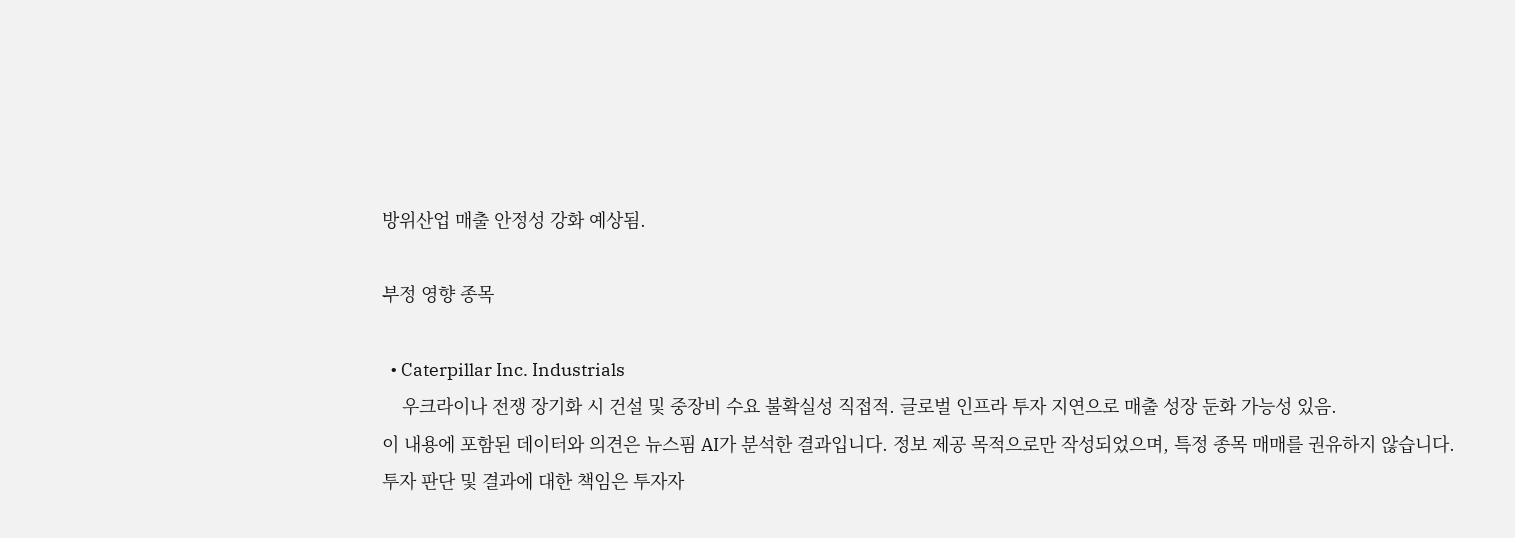방위산업 매출 안정성 강화 예상됨.

부정 영향 종목

  • Caterpillar Inc. Industrials
    우크라이나 전쟁 장기화 시 건설 및 중장비 수요 불확실성 직접적. 글로벌 인프라 투자 지연으로 매출 성장 둔화 가능성 있음.
이 내용에 포함된 데이터와 의견은 뉴스핌 AI가 분석한 결과입니다. 정보 제공 목적으로만 작성되었으며, 특정 종목 매매를 권유하지 않습니다. 투자 판단 및 결과에 대한 책임은 투자자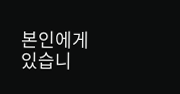본인에게 있습니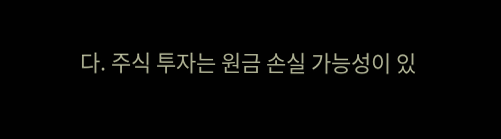다. 주식 투자는 원금 손실 가능성이 있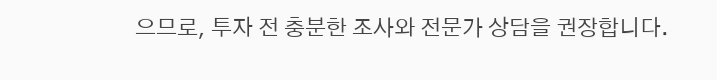으므로, 투자 전 충분한 조사와 전문가 상담을 권장합니다.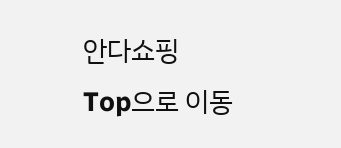안다쇼핑
Top으로 이동